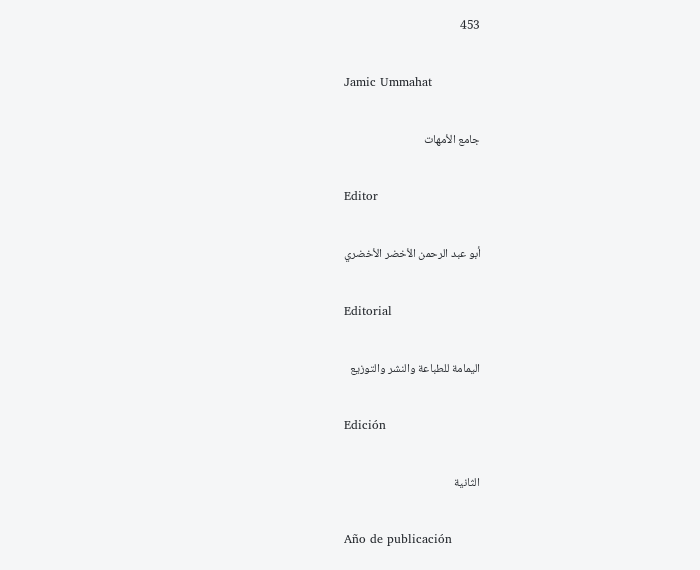453

Jamic Ummahat

جامع الأمهات

Editor

أبو عبد الرحمن الأخضر الأخضري

Editorial

اليمامة للطباعة والنشر والتوزيع

Edición

الثانية

Año de publicación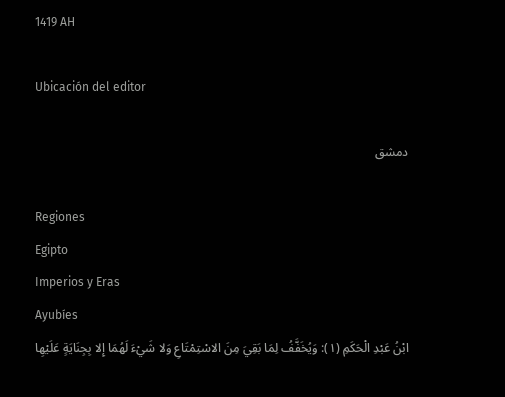1419 AH

Ubicación del editor

دمشق

Regiones
Egipto
Imperios y Eras
Ayubíes
ابْنُ عَبْدِ الْحَكَمِ (١): وَيُخَفَّفُ لِمَا بَقِيَ مِنَ الاسْتِمْتَاعِ وَلا شَيْءَ لَهُمَا إِلا بِجِنَايَةٍ عَلَيْهِا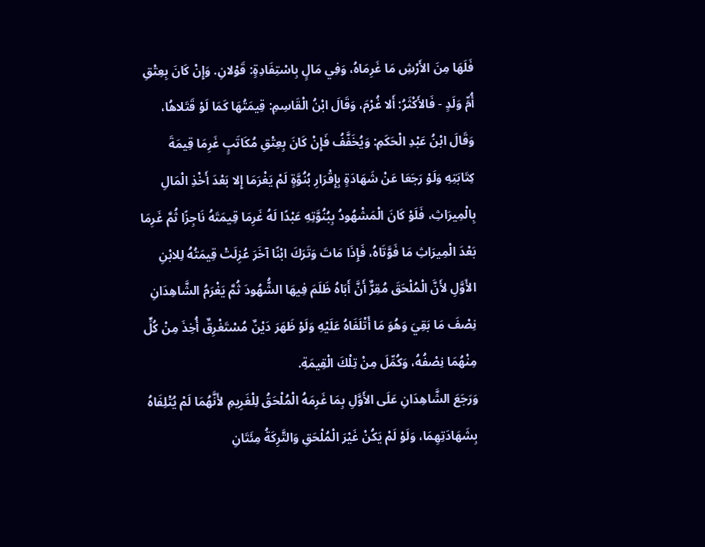فَلَهَا مِنَ الأَرْشِ مَا غَرِمَاهُ، وَفِي مَالٍ بِاسْتِفَادِةٍ: قَوْلانِ. وَإِنْ كَانَ بِعِتْقِ أُمِّ وَلَدٍ - فَالأَكْثَرُ: أَلا غُرْمَ، وَقَالَ ابْنُ الْقَاسِمِ: قِيمَتُهَا كَمَا لَوْ قَتَلاهُا، وَقَالَ ابْنُ عَبْدِ الْحَكَمِ: وَيُخَفَّفُ فَإِنْ كَانَ بِعِتْقِ مُكَاتَبٍ غَرِمَا قِيمَةَ كِتَابَتِهِ وَلَوْ رَجَعَا عَنْ شَهَادَةٍ بِإِقْرَارِ بُنُوَّةٍ لَمْ يَغْرَمَا إِلا بَعْدَ أَخْذِ الْمَالِ بِالْمِيرَاثِ، فَلَوْ كَانَ الْمَشْهُودُ بِبُنُوَّتِهِ عَبْدًا لَهُ غَرِمَا قِيمَتَهُ نَاجِزًا ثُمَّ غَرِمَا بَعْدَ الْمِيرَاثِ مَا فَوَّتَاهُ، فَإِذَا مَاتَ وَتَرَكَ ابْنًا آخَرَ عُزِلَتْ قِيمَتُهُ لِلابْنِ الأَوَّلِ لأَنَّ الْمُلْحَقَ مُقِرٌّ أَنَّ أَبَاهُ ظَلَمَ فِيهَا الشُّهُودَ ثُمَّ يَغْرَمُ الشَّاهِدَانِ نِصْفَ مَا بَقِيَ وَهُوَ مَا أَتْلَفَاهُ عَلَيْهِ وَلَوْ ظَهَرَ دَيْنٌ مُسْتَغْرِقٌ أُخِذَ مِنْ كُلٍّ مِنْهُمَا نِصْفُهُ، وَكُمِّلَ مِنْ تِلْكَ الْقِيمَةِ.
وَرَجَعَ الشَّاهِدَانِ عَلَى الأَوَّلِ بِمَا غَرِمَهُ الْمُلْحَقُ لِلْغَرِيمِ لأَنَّهُمَا لَمْ يُتْلِفَاهُ بِشَهَادَتِهِمَا، وَلَوْ لَمْ يَكُنْ غَيْرَ الْمُلْحَقِ وَالتَّرِكَةُ مِئَتَانِ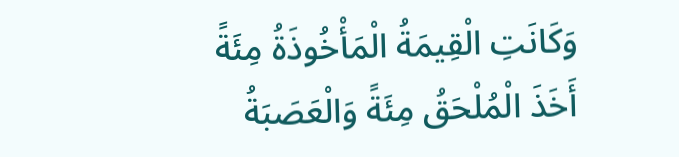وَكَانَتِ الْقِيمَةُ الْمَأْخُوذَةُ مِئَةً أَخَذَ الْمُلْحَقُ مِئَةً وَالْعَصَبَةُ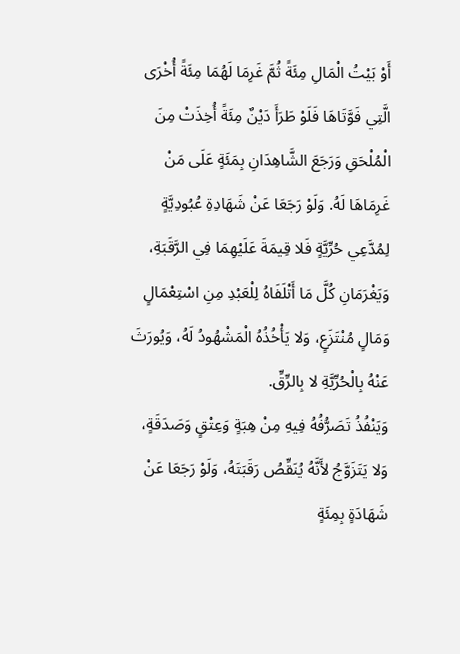أَوْ بَيْتُ الْمَالِ مِئَةً ثُمَّ غَرِمَا لَهُمَا مِئَةً أُخْرَى الَّتِي فَوَّتَاهَا فَلَوْ طَرَأَ دَيْنٌ مِئَةً أُخِذَتْ مِنَ الْمُلْحَقِ وَرَجَعَ الشَّاهِدَانِ بِمَئَةٍ عَلَى مَنْ غَرِمَاهَا لَهُ. وَلَوْ رَجَعَا عَنْ شَهَادِةِ عُبُودِيَّةٍ لِمُدَّعِي حُرِّيَّةٍ فَلا قِيمَةَ عَلَيْهِمَا فِي الرَّقَبَةِ، وَيَغْرَمَانِ كُلَّ مَا أَتْلَفَاهُ لِلْعَبْدِ مِنِ اسْتِعْمَالٍ وَمَالٍ مُنْتَزَعٍ، وَلا يَأْخُذُهُ الْمَشْهُودُ لَهُ، وَيُورَثَ عَنْهُ بِالْحُرِّيَّةِ لا بِالرِّقِّ.
وَيَنْفُذُ تَصَرُّفُهُ فِيهِ مِنْ هِبَةٍ وَعِتْقٍ وَصَدَقَةٍ، وَلا يَتَزَوَّجُ لأَنَّهُ يُنَقِّصُ رَقَبَتَهُ، وَلَوْ رَجَعَا عَنْ شَهَادَةٍ بِمِئَةٍ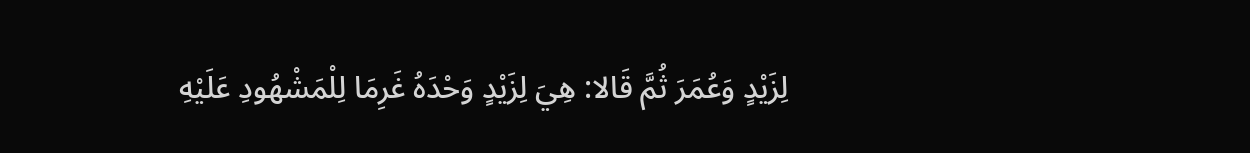لِزَيْدٍ وَعُمَرَ ثُمَّ قَالا: هِيَ لِزَيْدٍ وَحْدَهُ غَرِمَا لِلْمَشْهُودِ عَلَيْهِ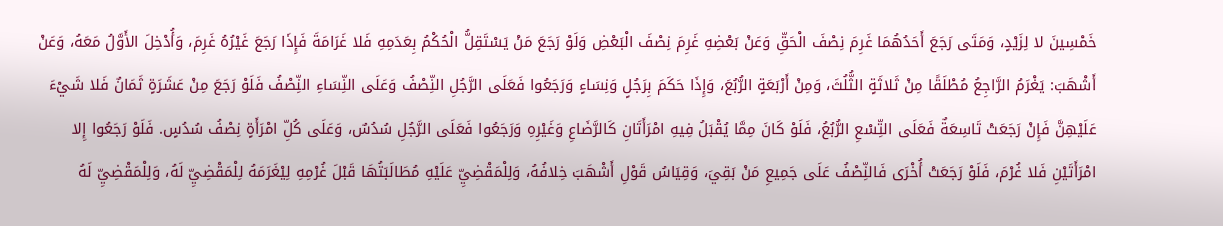خَمْسِينَ لا لِزَيْدٍ، وَمَتَى رَجَعَ أَحَدُهُمَا غَرِمَ نِصْفَ الْحَقِّ وَعَنْ بَعْضِهِ غَرِمَ نِصْفَ الْبَعْضِ وَلَوْ رَجَعَ مَنْ يَسْتَقِلُّ الْحُكْمُ بِعَدَمِهِ فَلا غَرَامَةَ فَإِذَا رَجَعَ غَيْرُهُ غَرِمَ، وَأُدْخِلَ الأَوَّلُ مَعَهُ، وَعَنْ أَشْهَبَ: يَغْرَمُ الرَّاجِعُ مُطْلَقًا مِنْ ثَلاثَةٍ الثُّلُثَ، وَمِنْ أَرْبَعَةٍ الرُّبُعَ، وَإِذَا حَكَمَ بِرَجُلٍ وَنِسَاءٍ وَرَجَعُوا فَعَلَى الرَّجُلِ النِّصْفُ وَعَلَى النِّسَاءِ النِّصْفُ فَلَوْ رَجَعَ مِنْ عَشَرَةٍ ثَمَانٌ فَلا شَيْءَ عَلَيْهِنَّ فَإِنْ رَجَعَتْ تَاسِعَةٌ فَعَلَى التِّسْعِ الرُّبُعُ، فَلَوْ كَانَ مِمَّا يُقْبَلُ فِيهِ امْرَأَتَانِ كَالرَّضَاعِ وَغَيْرِهِ وَرَجَعُوا فَعَلَى الرَّجُلِ سُدُسٌ، وَعَلَى كُلِّ امْرَأَةٍ نِصْفُ سُدُسٍ. فَلَوْ رَجَعُوا إِلا امْرَأَتَيْنِ فَلا غُرْمَ، فَلَوْ رَجَعَتْ أُخْرَى فَالنِّصْفُ عَلَى جَمِيعِ مَنْ بَقِيَ، وَقِيَاسُ قَوْلِ أَشْهَبَ خِلافُهُ، وَلِلْمَقْضِيِّ عَلَيْهِ مُطَالَبَتُهَا قَبْلَ غُرْمِهِ لِيْغَرَمَهُ لِلْمَقْضِيِّ لَهُ، وَلِلْمَقْضِيِّ لَهُ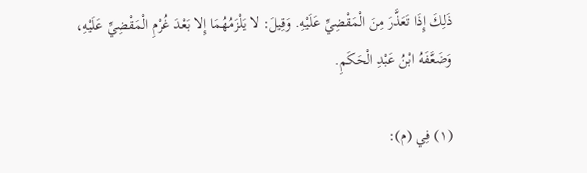ذَلِكَ إِذَا تَعَذَّرَ مِنَ الْمَقْضِيِّ عَلَيْهِ. وَقِيلَ: لا يَلْزَمُهُمَا إِلا بَعْدَ غُرْمِ الْمَقْضِيِّ عَلَيْهِ، وَضَعَّفَهُ ابْنُ عَبْدِ الْحَكَمِ.

(١) فِي (م):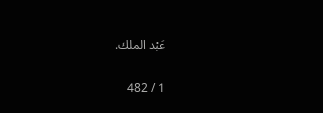عَبْد الملك.

1 / 482